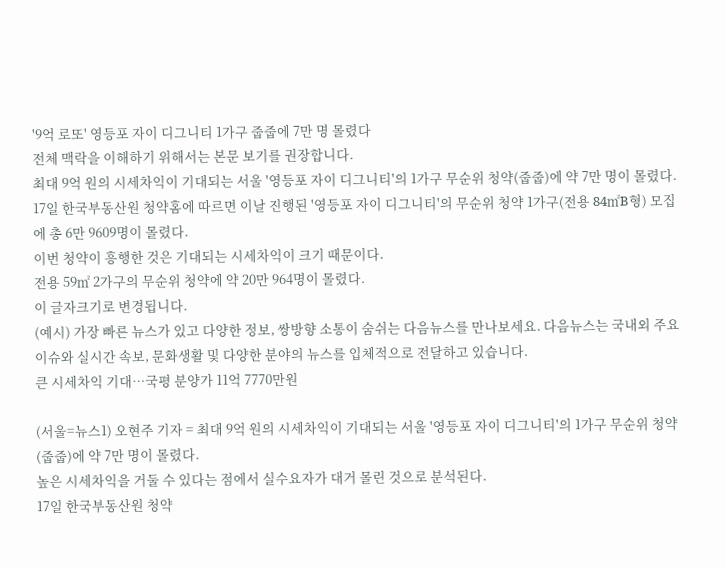'9억 로또' 영등포 자이 디그니티 1가구 줍줍에 7만 명 몰렸다
전체 맥락을 이해하기 위해서는 본문 보기를 권장합니다.
최대 9억 원의 시세차익이 기대되는 서울 '영등포 자이 디그니티'의 1가구 무순위 청약(줍줍)에 약 7만 명이 몰렸다.
17일 한국부동산원 청약홈에 따르면 이날 진행된 '영등포 자이 디그니티'의 무순위 청약 1가구(전용 84㎡B형) 모집에 총 6만 9609명이 몰렸다.
이번 청약이 흥행한 것은 기대되는 시세차익이 크기 때문이다.
전용 59㎡ 2가구의 무순위 청약에 약 20만 964명이 몰렸다.
이 글자크기로 변경됩니다.
(예시) 가장 빠른 뉴스가 있고 다양한 정보, 쌍방향 소통이 숨쉬는 다음뉴스를 만나보세요. 다음뉴스는 국내외 주요이슈와 실시간 속보, 문화생활 및 다양한 분야의 뉴스를 입체적으로 전달하고 있습니다.
큰 시세차익 기대…국평 분양가 11억 7770만원

(서울=뉴스1) 오현주 기자 = 최대 9억 원의 시세차익이 기대되는 서울 '영등포 자이 디그니티'의 1가구 무순위 청약(줍줍)에 약 7만 명이 몰렸다.
높은 시세차익을 거둘 수 있다는 점에서 실수요자가 대거 몰린 것으로 분석된다.
17일 한국부동산원 청약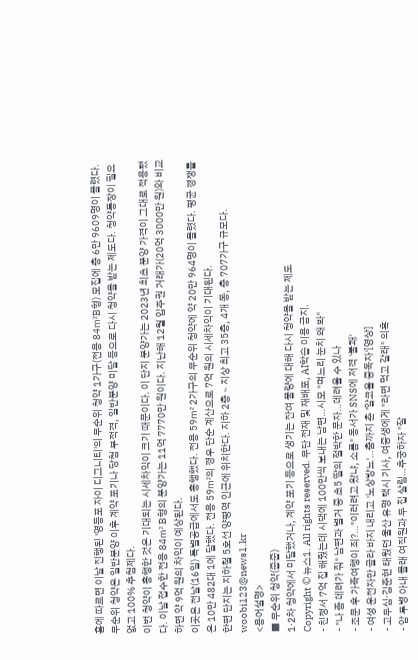홈에 따르면 이날 진행된 '영등포 자이 디그니티'의 무순위 청약 1가구(전용 84㎡B형) 모집에 총 6만 9609명이 몰렸다.
무순위 청약은 일반분양 이후 계약 포기나 당첨 부적격, 일반분양 미달 등으로 다시 청약을 받는 제도다. 청약통장이 필요 없고 100% 추첨제다.
이번 청약이 흥행한 것은 기대되는 시세차익이 크기 때문이다. 이 단지 분양가는 2023년 최초 분양 가격이 그대로 적용됐다. 이날 접수한 전용 84㎡ B형의 분양가는 11억 7770만 원이다. 지난해 12월 입주권 거래가(20억 3000만 원)와 비교하면 약 9억 원의 차익이 예상된다.
이곳은 전날(16일) 특별공급에서도 흥행했다. 전용 59㎡ 2가구의 무순위 청약에 약 20만 964명이 몰렸다. 평균 경쟁률은 10만 482대 1에 달했다. 전용 59㎡의 경우 단순 계산으로 7억 원의 시세차익이 기대된다.
한편 단지는 지하철 5호선 양평역 인근에 위치한다. 지하 2층∼지상 최고 35층, 4개 동, 총 707가구 규모다.
woobi123@news1.kr
<용어설명>
■ 무순위 청약(줍줍)
1·2차 청약에서 미달했거나, 계약 포기 등으로 생기는 잔여 물량에 대해 다시 청약을 받는 제도
Copyright © 뉴스1. All rights reserved. 무단 전재 및 재배포, AI학습 이용 금지.
- 친정서 7억 집 해줬는데 시댁에 100만씩 보내는 남편…시모 "며느리 눈치 왜 봐"
- "나 좀 데려가 줘" 남편과 별거 중 초5 딸의 절박한 문자…데려올 수 있나
- 조문 후 가족여행이 죄?…"이러려고 왔냐, 소름" 동서가 SNS에 저격 '불쾌'
- 여성 운전자만 골라 바지 내리고 '노상방뇨'…춤까지 춘 '알코올 중독자'[영상]
- 고두심·김준현 태웠던 울산 유명 택시 기사, 여중생에게 "라면 먹고 갈래" 의혹
- 암 투병 아내 몰래 여직원과 두 집 살림…추궁하자 "잘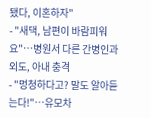됐다, 이혼하자"
- "새댁, 남편이 바람피워요"…병원서 다른 간병인과 외도, 아내 충격
- "멍청하다고? 말도 알아듣는다!"…유모차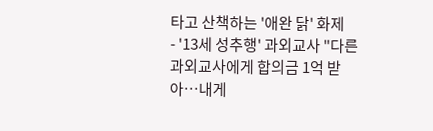타고 산책하는 '애완 닭' 화제
- '13세 성추행' 과외교사 "다른 과외교사에게 합의금 1억 받아…내게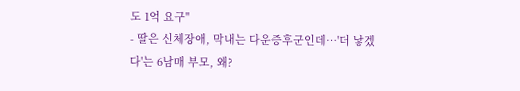도 1억 요구"
- 딸은 신체장애, 막내는 다운증후군인데…'더 낳겠다'는 6남매 부모, 왜?